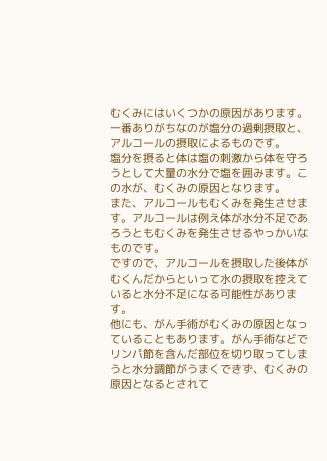むくみにはいくつかの原因があります。一番ありがちなのが塩分の過剰摂取と、アルコールの摂取によるものです。
塩分を摂ると体は塩の刺激から体を守ろうとして大量の水分で塩を囲みます。この水が、むくみの原因となります。
また、アルコールもむくみを発生させます。アルコールは例え体が水分不足であろうともむくみを発生させるやっかいなものです。
ですので、アルコールを摂取した後体がむくんだからといって水の摂取を控えていると水分不足になる可能性があります。
他にも、がん手術がむくみの原因となっていることもあります。がん手術などでリンパ節を含んだ部位を切り取ってしまうと水分調節がうまくできず、むくみの原因となるとされて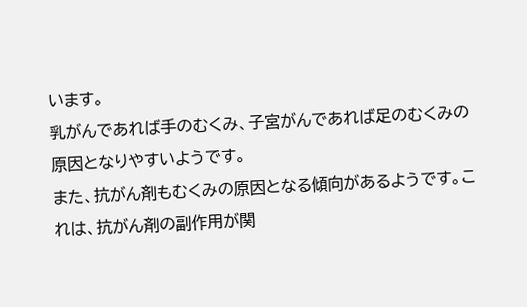います。
乳がんであれば手のむくみ、子宮がんであれば足のむくみの原因となりやすいようです。
また、抗がん剤もむくみの原因となる傾向があるようです。これは、抗がん剤の副作用が関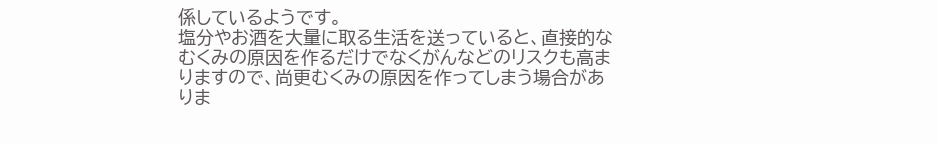係しているようです。
塩分やお酒を大量に取る生活を送っていると、直接的なむくみの原因を作るだけでなくがんなどのリスクも高まりますので、尚更むくみの原因を作ってしまう場合がありま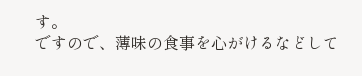す。
ですので、薄味の食事を心がけるなどして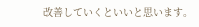改善していくといいと思います。